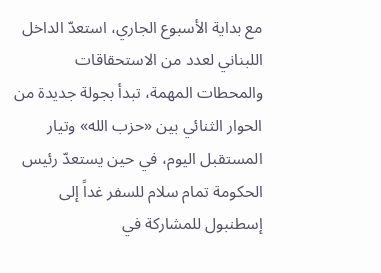مع بداية الأسبوع الجاري، استعدّ الداخل اللبناني لعدد من الاستحقاقات والمحطات المهمة، تبدأ بجولة جديدة من الحوار الثنائي بين «حزب الله» وتيار المستقبل اليوم، في حين يستعدّ رئيس الحكومة تمام سلام للسفر غداً إلى إسطنبول للمشاركة في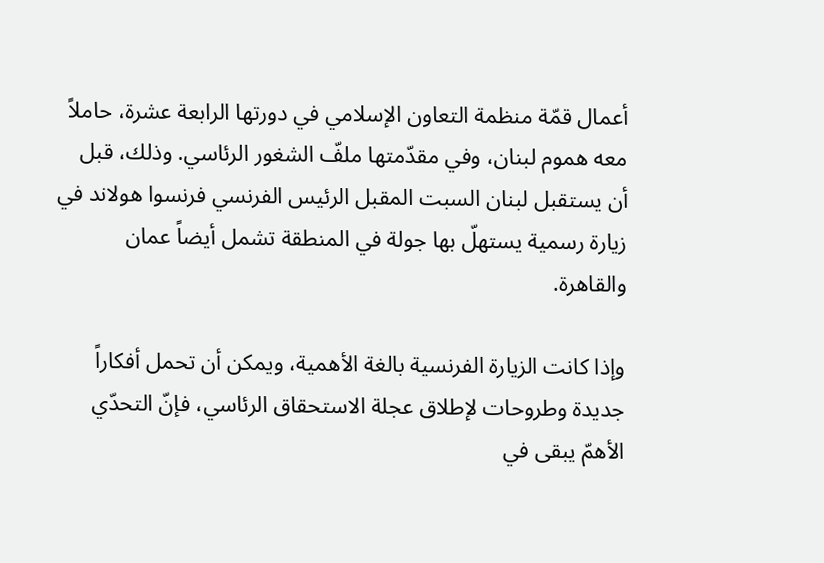أعمال قمّة منظمة التعاون الإسلامي في دورتها الرابعة عشرة، حاملاً معه هموم لبنان، وفي مقدّمتها ملفّ الشغور الرئاسي. وذلك، قبل أن يستقبل لبنان السبت المقبل الرئيس الفرنسي فرنسوا هولاند في زيارة رسمية يستهلّ بها جولة في المنطقة تشمل أيضاً عمان والقاهرة.

وإذا كانت الزيارة الفرنسية بالغة الأهمية، ويمكن أن تحمل أفكاراً جديدة وطروحات لإطلاق عجلة الاستحقاق الرئاسي، فإنّ التحدّي الأهمّ يبقى في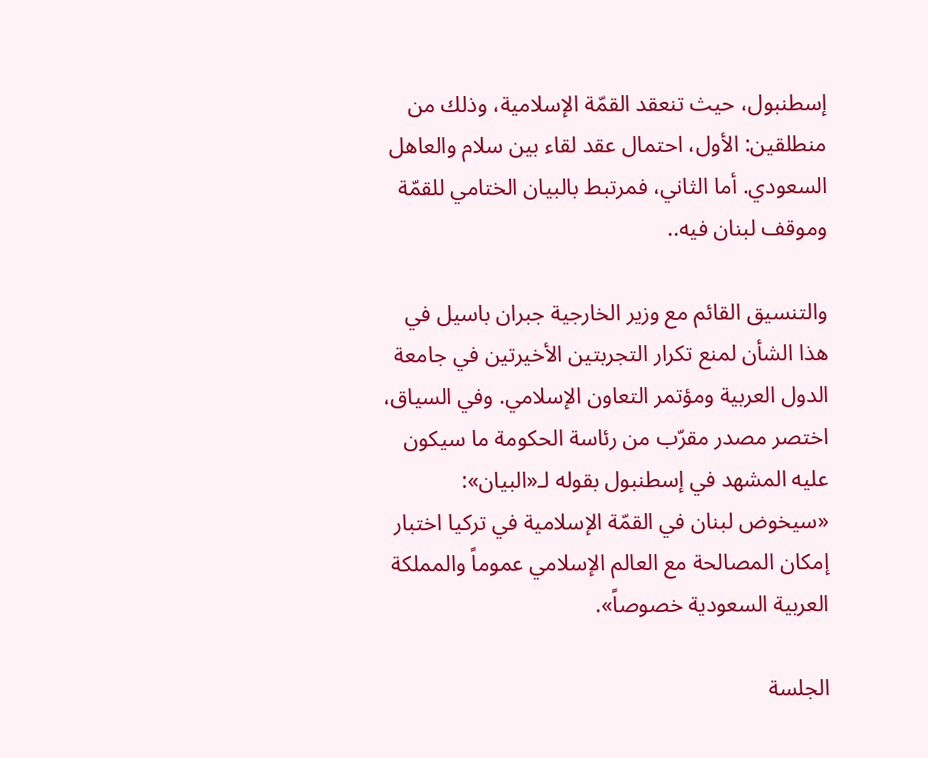إسطنبول، حيث تنعقد القمّة الإسلامية، وذلك من منطلقين: الأول، احتمال عقد لقاء بين سلام والعاهل السعودي. أما الثاني، فمرتبط بالبيان الختامي للقمّة وموقف لبنان فيه..

والتنسيق القائم مع وزير الخارجية جبران باسيل في هذا الشأن لمنع تكرار التجربتين الأخيرتين في جامعة الدول العربية ومؤتمر التعاون الإسلامي. وفي السياق، اختصر مصدر مقرّب من رئاسة الحكومة ما سيكون عليه المشهد في إسطنبول بقوله لـ«البيان»: «سيخوض لبنان في القمّة الإسلامية في تركيا اختبار إمكان المصالحة مع العالم الإسلامي عموماً والمملكة العربية السعودية خصوصاً».

الجلسة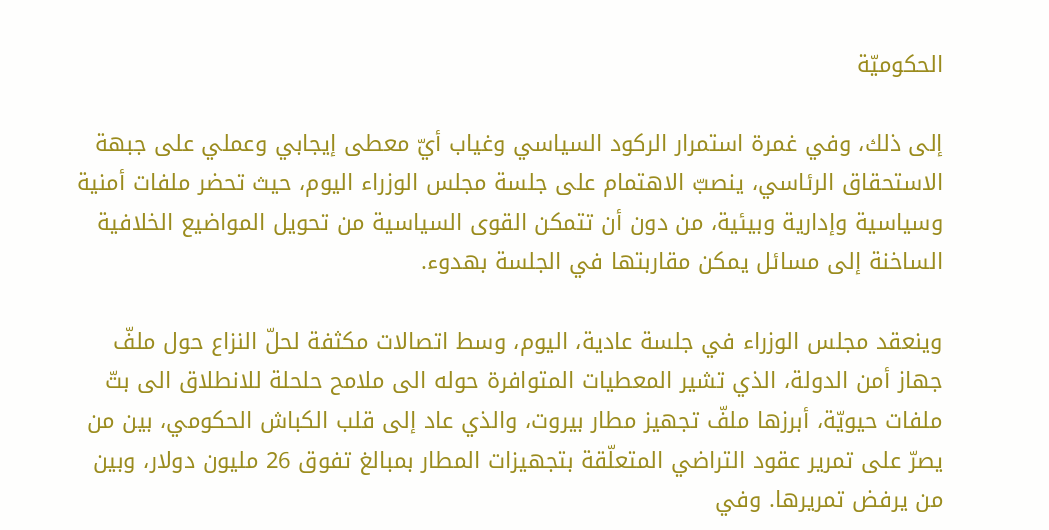الحكوميّة

إلى ذلك، وفي غمرة استمرار الركود السياسي وغياب أيّ معطى إيجابي وعملي على جبهة الاستحقاق الرئاسي، ينصبّ الاهتمام على جلسة مجلس الوزراء اليوم، حيث تحضر ملفات أمنية وسياسية وإدارية وبيئية، من دون أن تتمكن القوى السياسية من تحويل المواضيع الخلافية الساخنة إلى مسائل يمكن مقاربتها في الجلسة بهدوء.

وينعقد مجلس الوزراء في جلسة عادية، اليوم، وسط اتصالات مكثفة لحلّ النزاع حول ملفّ جهاز أمن الدولة، الذي تشير المعطيات المتوافرة حوله الى ملامح حلحلة للانطلاق الى بتّ ملفات حيويّة، أبرزها ملفّ تجهيز مطار بيروت، والذي عاد إلى قلب الكباش الحكومي، بين من يصرّ على تمرير عقود التراضي المتعلّقة بتجهيزات المطار بمبالغ تفوق 26 مليون دولار، وبين من يرفض تمريرها. وفي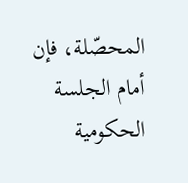المحصّلة، فإن أمام الجلسة الحكومية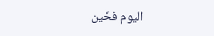اليوم فخّين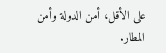على الأقل، أمن الدولة وأمن المطار.